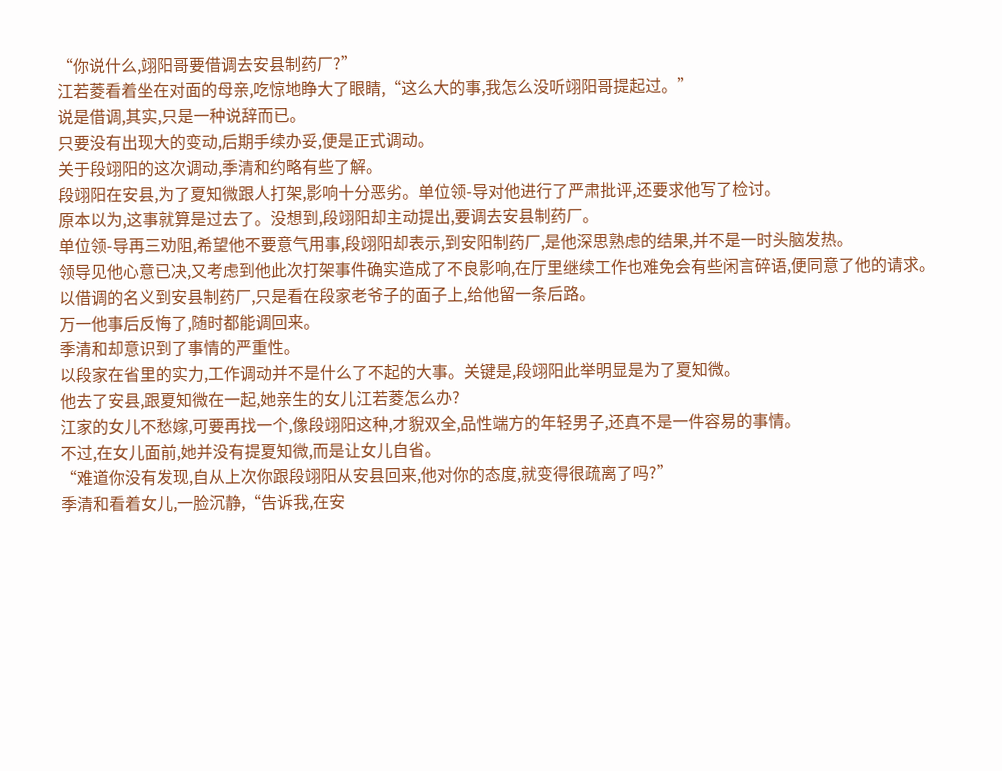“你说什么,翊阳哥要借调去安县制药厂?”
江若菱看着坐在对面的母亲,吃惊地睁大了眼睛,“这么大的事,我怎么没听翊阳哥提起过。”
说是借调,其实,只是一种说辞而已。
只要没有出现大的变动,后期手续办妥,便是正式调动。
关于段翊阳的这次调动,季清和约略有些了解。
段翊阳在安县,为了夏知微跟人打架,影响十分恶劣。单位领-导对他进行了严肃批评,还要求他写了检讨。
原本以为,这事就算是过去了。没想到,段翊阳却主动提出,要调去安县制药厂。
单位领-导再三劝阻,希望他不要意气用事,段翊阳却表示,到安阳制药厂,是他深思熟虑的结果,并不是一时头脑发热。
领导见他心意已决,又考虑到他此次打架事件确实造成了不良影响,在厅里继续工作也难免会有些闲言碎语,便同意了他的请求。
以借调的名义到安县制药厂,只是看在段家老爷子的面子上,给他留一条后路。
万一他事后反悔了,随时都能调回来。
季清和却意识到了事情的严重性。
以段家在省里的实力,工作调动并不是什么了不起的大事。关键是,段翊阳此举明显是为了夏知微。
他去了安县,跟夏知微在一起,她亲生的女儿江若菱怎么办?
江家的女儿不愁嫁,可要再找一个,像段翊阳这种,才貎双全,品性端方的年轻男子,还真不是一件容易的事情。
不过,在女儿面前,她并没有提夏知微,而是让女儿自省。
“难道你没有发现,自从上次你跟段翊阳从安县回来,他对你的态度,就变得很疏离了吗?”
季清和看着女儿,一脸沉静,“告诉我,在安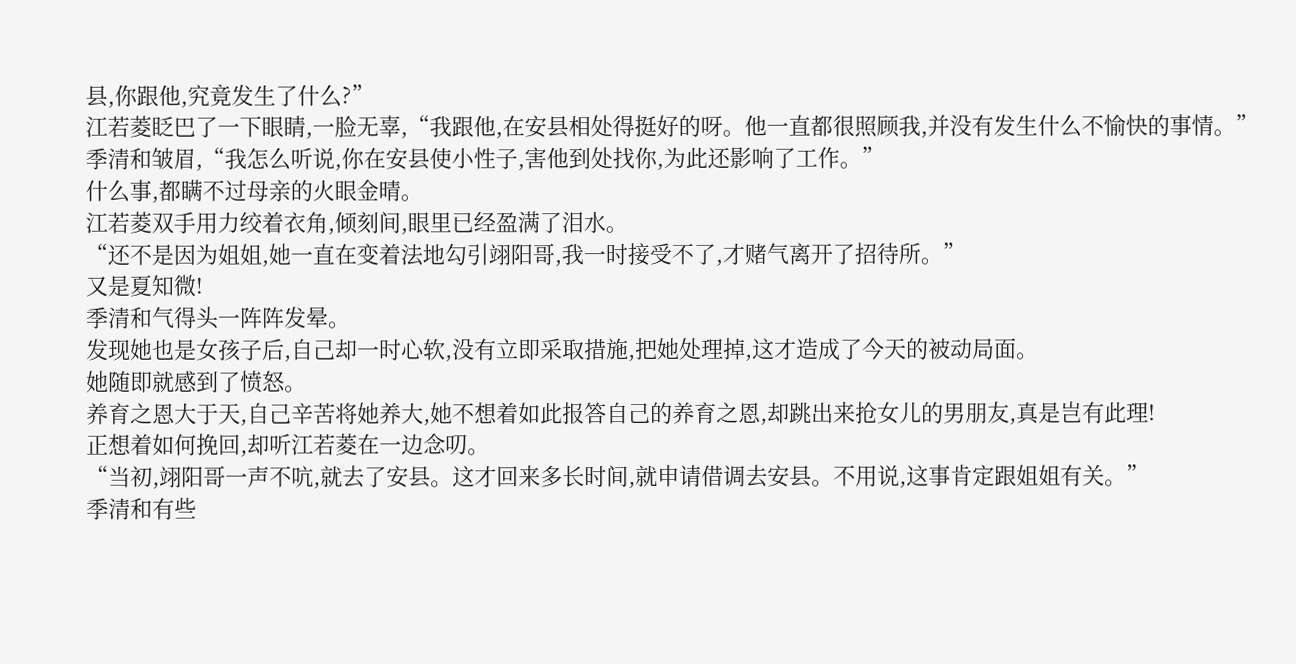县,你跟他,究竟发生了什么?”
江若菱眨巴了一下眼睛,一脸无辜,“我跟他,在安县相处得挺好的呀。他一直都很照顾我,并没有发生什么不愉快的事情。”
季清和皱眉,“我怎么听说,你在安县使小性子,害他到处找你,为此还影响了工作。”
什么事,都瞒不过母亲的火眼金晴。
江若菱双手用力绞着衣角,倾刻间,眼里已经盈满了泪水。
“还不是因为姐姐,她一直在变着法地勾引翊阳哥,我一时接受不了,才赌气离开了招待所。”
又是夏知微!
季清和气得头一阵阵发晕。
发现她也是女孩子后,自己却一时心软,没有立即采取措施,把她处理掉,这才造成了今天的被动局面。
她随即就感到了愤怒。
养育之恩大于天,自己辛苦将她养大,她不想着如此报答自己的养育之恩,却跳出来抢女儿的男朋友,真是岂有此理!
正想着如何挽回,却听江若菱在一边念叨。
“当初,翊阳哥一声不吭,就去了安县。这才回来多长时间,就申请借调去安县。不用说,这事肯定跟姐姐有关。”
季清和有些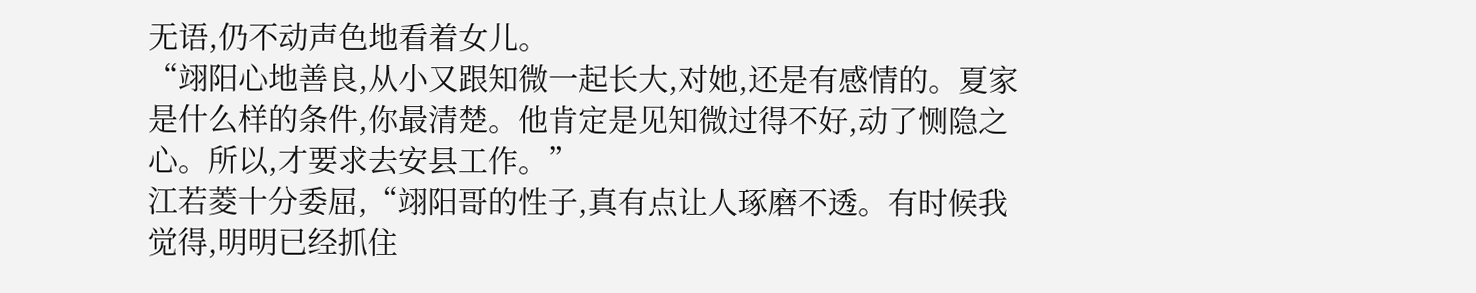无语,仍不动声色地看着女儿。
“翊阳心地善良,从小又跟知微一起长大,对她,还是有感情的。夏家是什么样的条件,你最清楚。他肯定是见知微过得不好,动了恻隐之心。所以,才要求去安县工作。”
江若菱十分委屈,“翊阳哥的性子,真有点让人琢磨不透。有时候我觉得,明明已经抓住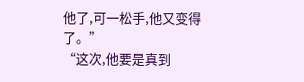他了,可一松手,他又变得了。”
“这次,他要是真到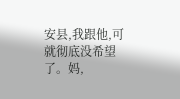安县,我跟他,可就彻底没希望了。妈,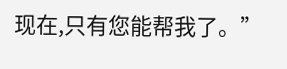现在,只有您能帮我了。”